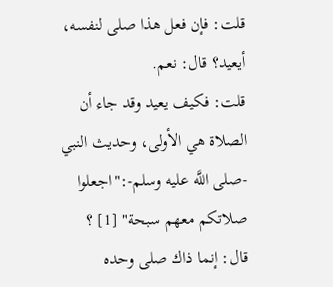قلت: فإن فعل هذا صلى لنفسه، أيعيد؟ قال: نعم.
قلت: فكيف يعيد وقد جاء أن الصلاة هي الأولى، وحديث النبي -صلى اللَّه عليه وسلم-:"اجعلوا صلاتكم معهم سبحة" [1] ؟
قال: إنما ذاك صلى وحده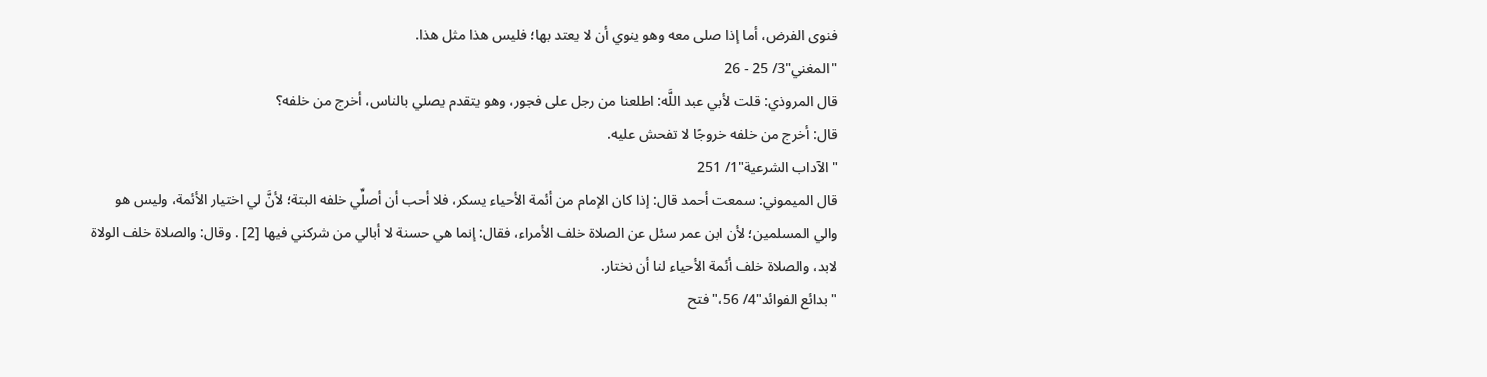فنوى الفرض، أما إذا صلى معه وهو ينوي أن لا يعتد بها؛ فليس هذا مثل هذا.
"المغني"3/ 25 - 26
قال المروذي: قلت لأبي عبد اللَّه: اطلعنا من رجل على فجور، وهو يتقدم يصلي بالناس، أخرج من خلفه؟
قال: أخرج من خلفه خروجًا لا تفحش عليه.
"الآداب الشرعية"1/ 251
قال الميموني: سمعت أحمد قال: إذا كان الإمام من أئمة الأحياء يسكر، فلا أحب أن أصلِّي خلفه البتة؛ لأنَّ لي اختيار الأئمة، وليس هو والي المسلمين؛ لأن ابن عمر سئل عن الصلاة خلف الأمراء، فقال: إنما هي حسنة لا أبالي من شركني فيها [2] . وقال: والصلاة خلف الولاة لابد، والصلاة خلف أئمة الأحياء لنا أن نختار.
"بدائع الفوائد"4/ 56،"فتح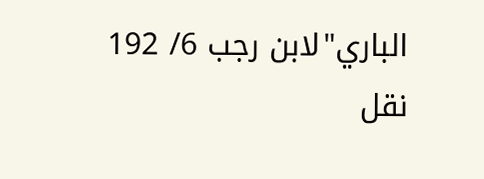الباري"لابن رجب 6/ 192
نقل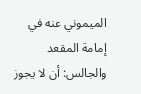الميموني عنه في إمامة المقعد والجالس: أن لا يجوز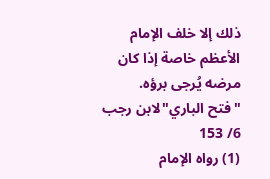ذلك إلا خلف الإمام الأعظم خاصة إذا كان مرضه يُرجى برؤه.
"فتح الباري"لابن رجب 6/ 153
(1) رواه الإمام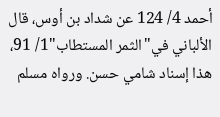أحمد 4/ 124 عن شداد بن أوس، قال الألباني في"الثمر المستطاب"1/ 91، هذا إسناد شامي حسن. ورواه مسلم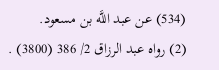(534) عن عبد اللَّه بن مسعود.
(2) رواه عبد الرزاق 2/ 386 (3800) .